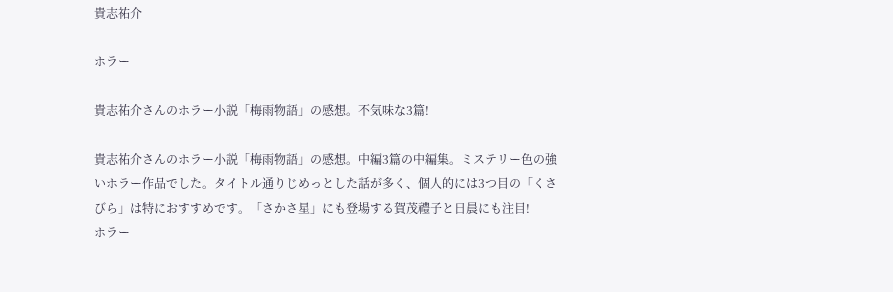貴志祐介

ホラー

貴志祐介さんのホラー小説「梅雨物語」の感想。不気味な3篇!

貴志祐介さんのホラー小説「梅雨物語」の感想。中編3篇の中編集。ミステリー色の強いホラー作品でした。タイトル通りじめっとした話が多く、個人的には3つ目の「くさびら」は特におすすめです。「さかさ星」にも登場する賀茂禮子と日晨にも注目!
ホラー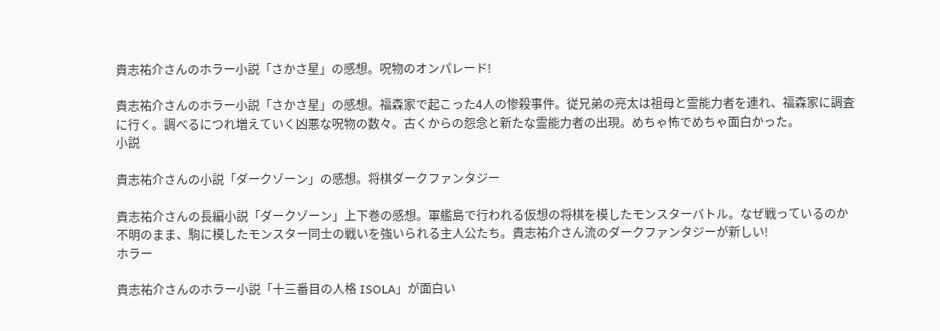貴志祐介さんのホラー小説「さかさ星」の感想。呪物のオンパレード!

貴志祐介さんのホラー小説「さかさ星」の感想。福森家で起こった4人の惨殺事件。従兄弟の亮太は祖母と霊能力者を連れ、福森家に調査に行く。調べるにつれ増えていく凶悪な呪物の数々。古くからの怨念と新たな霊能力者の出現。めちゃ怖でめちゃ面白かった。
小説

貴志祐介さんの小説「ダークゾーン」の感想。将棋ダークファンタジー

貴志祐介さんの長編小説「ダークゾーン」上下巻の感想。軍艦島で行われる仮想の将棋を模したモンスターバトル。なぜ戦っているのか不明のまま、駒に模したモンスター同士の戦いを強いられる主人公たち。貴志祐介さん流のダークファンタジーが新しい!
ホラー

貴志祐介さんのホラー小説「十三番目の人格 ISOLA」が面白い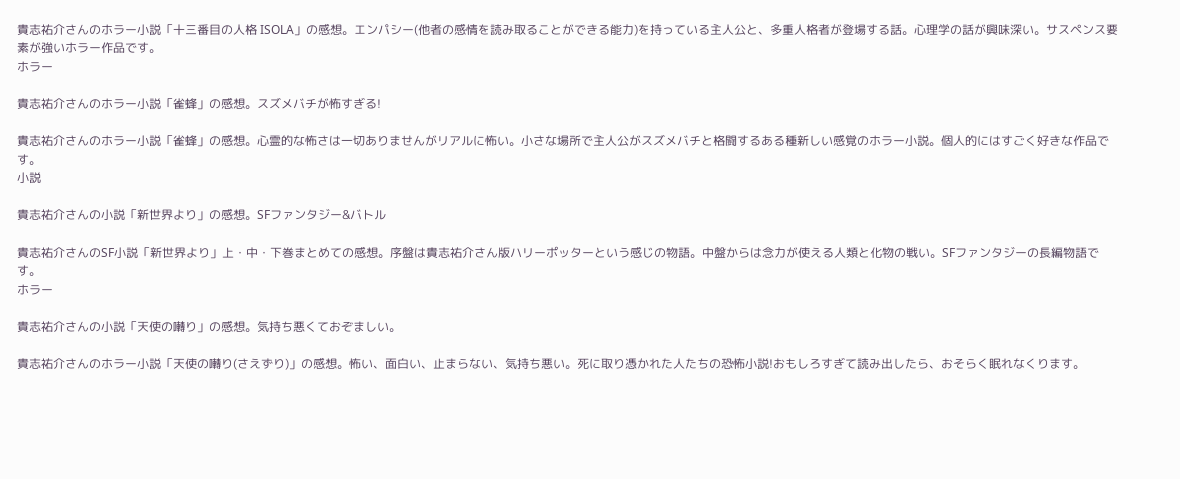貴志祐介さんのホラー小説「十三番目の人格 ISOLA」の感想。エンパシー(他者の感情を読み取ることができる能力)を持っている主人公と、多重人格者が登場する話。心理学の話が興味深い。サスペンス要素が強いホラー作品です。
ホラー

貴志祐介さんのホラー小説「雀蜂」の感想。スズメバチが怖すぎる!

貴志祐介さんのホラー小説「雀蜂」の感想。心霊的な怖さは一切ありませんがリアルに怖い。小さな場所で主人公がスズメバチと格闘するある種新しい感覚のホラー小説。個人的にはすごく好きな作品です。
小説

貴志祐介さんの小説「新世界より」の感想。SFファンタジー&バトル

貴志祐介さんのSF小説「新世界より」上・中・下巻まとめての感想。序盤は貴志祐介さん版ハリーポッターという感じの物語。中盤からは念力が使える人類と化物の戦い。SFファンタジーの長編物語です。
ホラー

貴志祐介さんの小説「天使の囀り」の感想。気持ち悪くておぞましい。

貴志祐介さんのホラー小説「天使の囀り(さえずり)」の感想。怖い、面白い、止まらない、気持ち悪い。死に取り憑かれた人たちの恐怖小説!おもしろすぎて読み出したら、おそらく眠れなくります。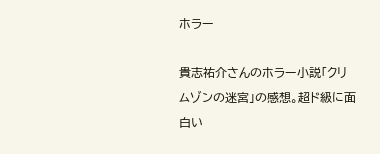ホラー

貴志祐介さんのホラー小説「クリムゾンの迷宮」の感想。超ド級に面白い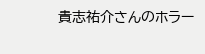貴志祐介さんのホラー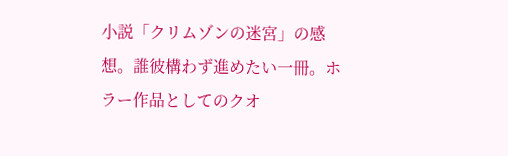小説「クリムゾンの迷宮」の感想。誰彼構わず進めたい一冊。ホラー作品としてのクオ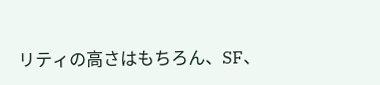リティの高さはもちろん、SF、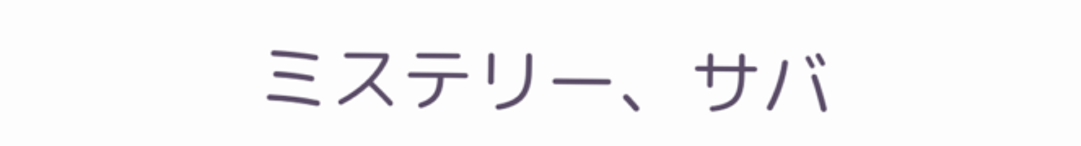ミステリー、サバ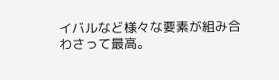イバルなど様々な要素が組み合わさって最高。